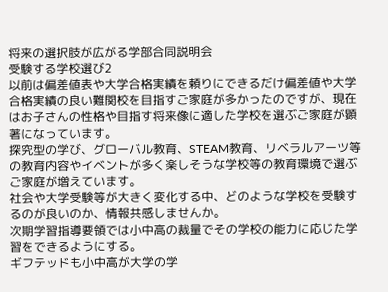将来の選択肢が広がる学部合同説明会
受験する学校選び2
以前は偏差値表や大学合格実績を頼りにできるだけ偏差値や大学合格実績の良い難関校を目指すご家庭が多かったのですが、現在はお子さんの性格や目指す将来像に適した学校を選ぶご家庭が顕著になっています。
探究型の学び、グローバル教育、STEAM教育、リベラルアーツ等の教育内容やイベントが多く楽しそうな学校等の教育環境で選ぶご家庭が増えています。
社会や大学受験等が大きく変化する中、どのような学校を受験するのが良いのか、情報共感しませんか。
次期学習指導要領では小中高の裁量でその学校の能力に応じた学習をできるようにする。
ギフテッドも小中高が大学の学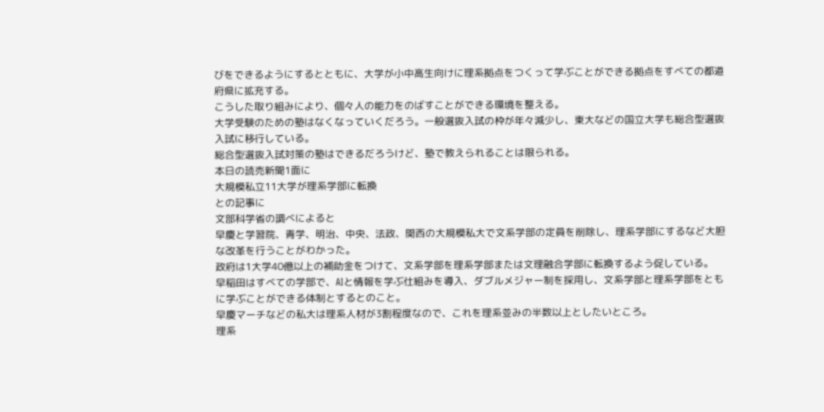びをできるようにするとともに、大学が小中高生向けに理系拠点をつくって学ぶことができる拠点をすべての都道府県に拡充する。
こうした取り組みにより、個々人の能力をのばすことができる環境を整える。
大学受験のための塾はなくなっていくだろう。一般選抜入試の枠が年々減少し、東大などの国立大学も総合型選抜入試に移行している。
総合型選抜入試対策の塾はできるだろうけど、塾で教えられることは限られる。
本日の読売新聞1面に
大規模私立11大学が理系学部に転換
との記事に
文部科学省の調べによると
早慶と学習院、青学、明治、中央、法政、関西の大規模私大で文系学部の定員を削除し、理系学部にするなど大胆な改革を行うことがわかった。
政府は1大学40億以上の補助金をつけて、文系学部を理系学部または文理融合学部に転換するよう促している。
早稲田はすべての学部で、AIと情報を学ぶ仕組みを導入、ダブルメジャー制を採用し、文系学部と理系学部をともに学ぶことができる体制とするとのこと。
早慶マーチなどの私大は理系人材が3割程度なので、これを理系並みの半数以上としたいところ。
理系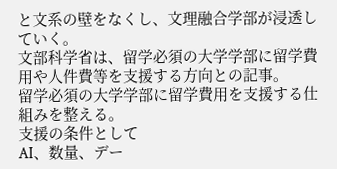と文系の壁をなくし、文理融合学部が浸透していく。
文部科学省は、留学必須の大学学部に留学費用や人件費等を支援する方向との記事。
留学必須の大学学部に留学費用を支援する仕組みを整える。
支援の条件として
AI、数量、デー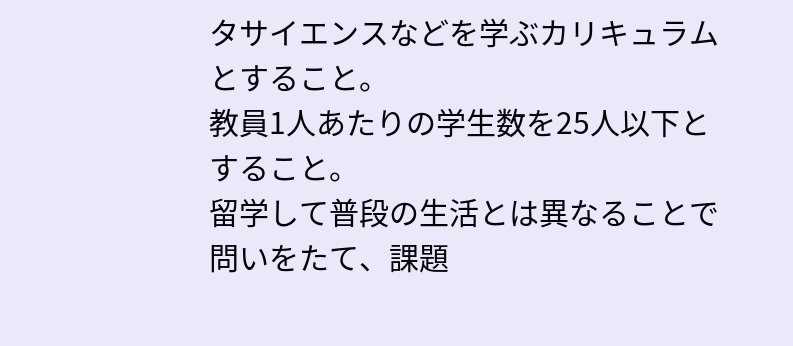タサイエンスなどを学ぶカリキュラムとすること。
教員1人あたりの学生数を25人以下とすること。
留学して普段の生活とは異なることで問いをたて、課題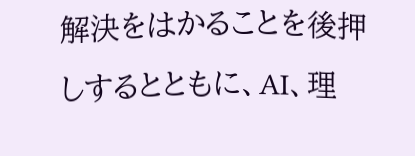解決をはかることを後押しするとともに、AI、理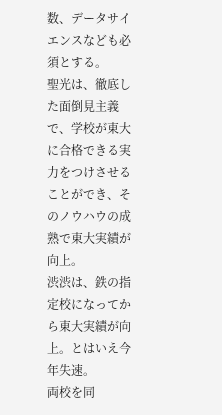数、データサイエンスなども必須とする。
聖光は、徹底した面倒見主義で、学校が東大に合格できる実力をつけさせることができ、そのノウハウの成熟で東大実績が向上。
渋渋は、鉄の指定校になってから東大実績が向上。とはいえ今年失速。
両校を同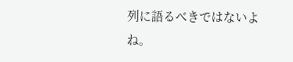列に語るべきではないよね。